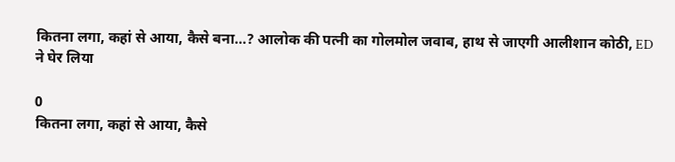कितना लगा, कहां से आया, कैसे बना…? आलोक की पत्नी का गोलमोल जवाब, हाथ से जाएगी आलीशान कोठी, ED ने घेर लिया

0
कितना लगा, कहां से आया, कैसे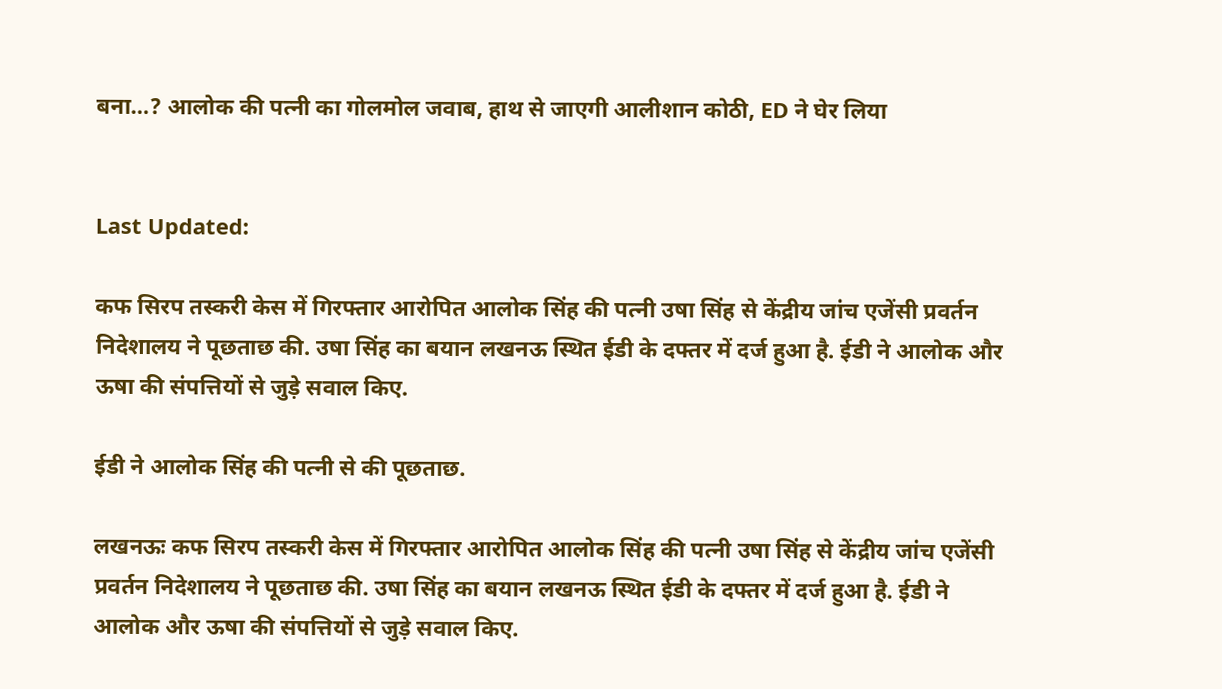बना…? आलोक की पत्नी का गोलमोल जवाब, हाथ से जाएगी आलीशान कोठी, ED ने घेर लिया


Last Updated:

कफ सिरप तस्करी केस में गिरफ्तार आरोपित आलोक सिंह की पत्नी उषा सिंह से केंद्रीय जांच एजेंसी प्रवर्तन निदेशालय ने पूछताछ की. उषा सिंह का बयान लखनऊ स्थित ईडी के दफ्तर में दर्ज हुआ है. ईडी ने आलोक और ऊषा की संपत्तियों से जुड़े सवाल किए.

ईडी ने आलोक सिंह की पत्नी से की पूछताछ.

लखनऊः कफ सिरप तस्करी केस में गिरफ्तार आरोपित आलोक सिंह की पत्नी उषा सिंह से केंद्रीय जांच एजेंसी प्रवर्तन निदेशालय ने पूछताछ की. उषा सिंह का बयान लखनऊ स्थित ईडी के दफ्तर में दर्ज हुआ है. ईडी ने आलोक और ऊषा की संपत्तियों से जुड़े सवाल किए.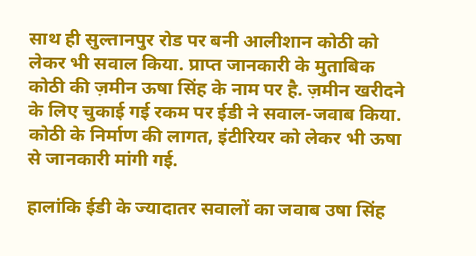साथ ही सुल्तानपुर रोड पर बनी आलीशान कोठी को लेकर भी सवाल किया. प्राप्त जानकारी के मुताबिक कोठी की ज़मीन ऊषा सिंह के नाम पर है. ज़मीन खरीदने के लिए चुकाई गई रकम पर ईडी ने सवाल-जवाब किया. कोठी के निर्माण की लागत, इंटीरियर को लेकर भी ऊषा से जानकारी मांगी गई.

हालांकि ईडी के ज्यादातर सवालों का जवाब उषा सिंह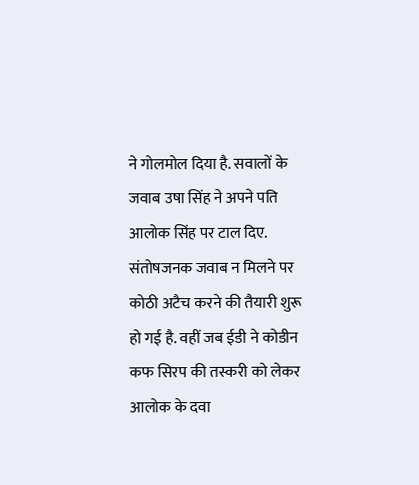ने गोलमोल दिया है. सवालों के जवाब उषा सिंह ने अपने पति आलोक सिंह पर टाल दिए. संतोषजनक जवाब न मिलने पर कोठी अटैच करने की तैयारी शुरू हो गई है. वहीं जब ईडी ने कोडीन कफ सिरप की तस्करी को लेकर आलोक के दवा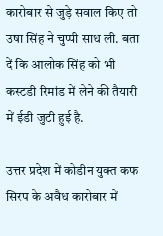कारोबार से जुड़े सवाल किए तो उषा सिंह ने चुप्पी साध ली. बता दें कि आलोक सिंह को भी कस्टडी रिमांड में लेने की तैयारी में ईडी जुटी हुई है.

उत्तर प्रदेश में कोडीन युक्त कफ सिरप के अवैध कारोबार में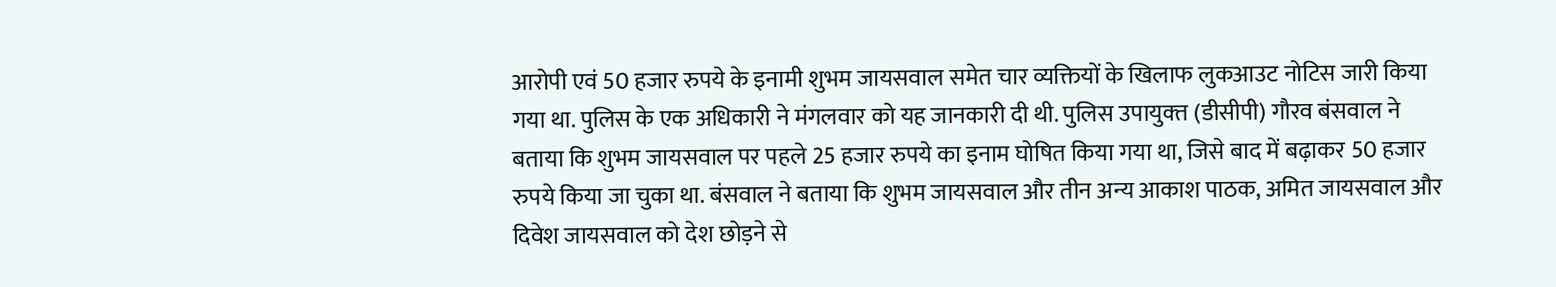आरोपी एवं 50 हजार रुपये के इनामी शुभम जायसवाल समेत चार व्यक्तियों के खिलाफ लुकआउट नोटिस जारी किया गया था. पुलिस के एक अधिकारी ने मंगलवार को यह जानकारी दी थी. पुलिस उपायुक्‍त (डीसीपी) गौरव बंसवाल ने बताया कि शुभम जायसवाल पर पहले 25 हजार रुपये का इनाम घोषित किया गया था, जिसे बाद में बढ़ाकर 50 हजार रुपये किया जा चुका था. बंसवाल ने बताया कि शुभम जायसवाल और तीन अन्य आकाश पाठक, अमित जायसवाल और दिवेश जायसवाल को देश छोड़ने से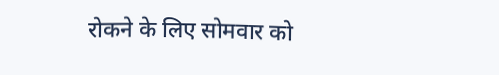रोकने के लिए सोमवार को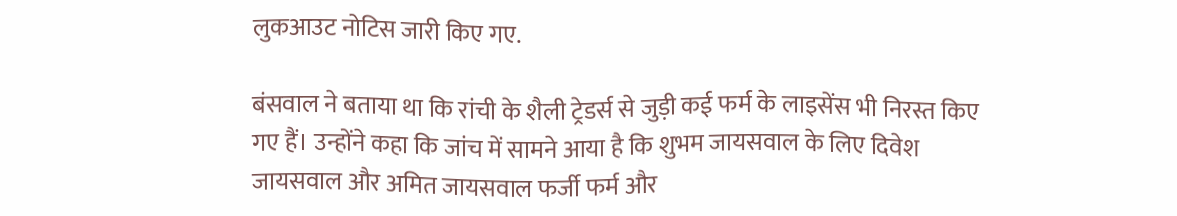लुकआउट नोटिस जारी किए गए.

बंसवाल ने बताया था कि रांची के शैली ट्रेडर्स से जुड़ी कई फर्म के लाइसेंस भी निरस्त किए गए हैं। उन्होंने कहा कि जांच में सामने आया है कि शुभम जायसवाल के लिए दिवेश जायसवाल और अमित जायसवाल फर्जी फर्म और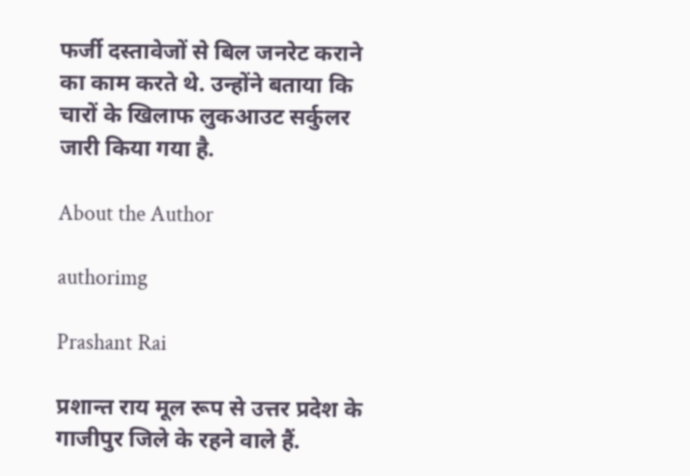फर्जी दस्तावेजों से बिल जनरेट कराने का काम करते थे. उन्होंने बताया कि चारों के खिलाफ लुकआउट सर्कुलर जारी किया गया है.

About the Author

authorimg

Prashant Rai

प्रशान्त राय मूल रूप से उत्तर प्रदेश के गाजीपुर जिले के रहने वाले हैं.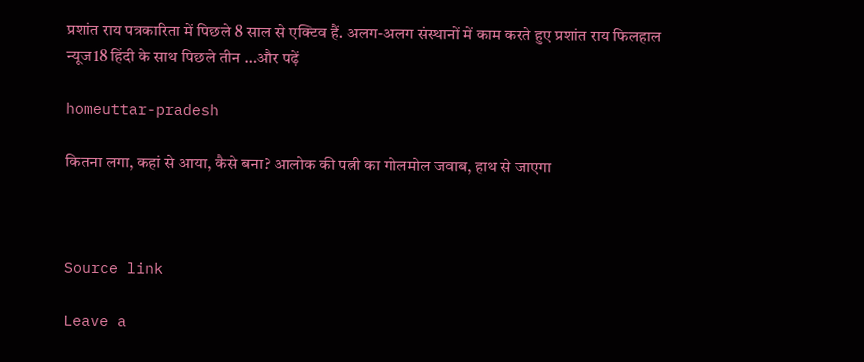प्रशांत राय पत्रकारिता में पिछले 8 साल से एक्टिव हैं. अलग-अलग संस्थानों में काम करते हुए प्रशांत राय फिलहाल न्यूज18 हिंदी के साथ पिछले तीन …और पढ़ें

homeuttar-pradesh

कितना लगा, कहां से आया, कैसे बना? आलोक की पत्नी का गोलमोल जवाब, हाथ से जाएगा



Source link

Leave a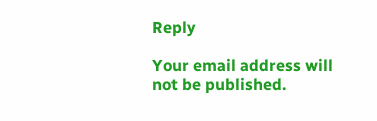Reply

Your email address will not be published.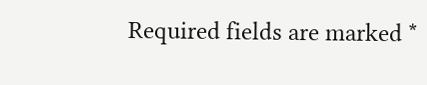Required fields are marked *